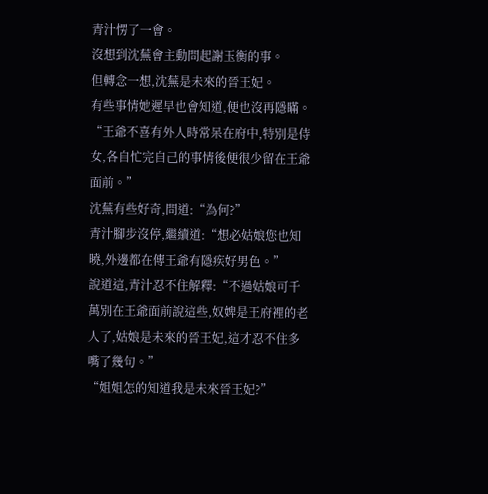青汁愣了一會。
沒想到沈蕪會主動問起謝玉衡的事。
但轉念一想,沈蕪是未來的晉王妃。
有些事情她遲早也會知道,便也沒再隱瞞。
“王爺不喜有外人時常呆在府中,特別是侍女,各自忙完自己的事情後便很少留在王爺面前。”
沈蕪有些好奇,問道:“為何?”
青汁腳步沒停,繼續道:“想必姑娘您也知曉,外邊都在傳王爺有隱疾好男色。”
說道這,青汁忍不住解釋:“不過姑娘可千萬別在王爺面前說這些,奴婢是王府裡的老人了,姑娘是未來的晉王妃,這才忍不住多嘴了幾句。”
“姐姐怎的知道我是未來晉王妃?”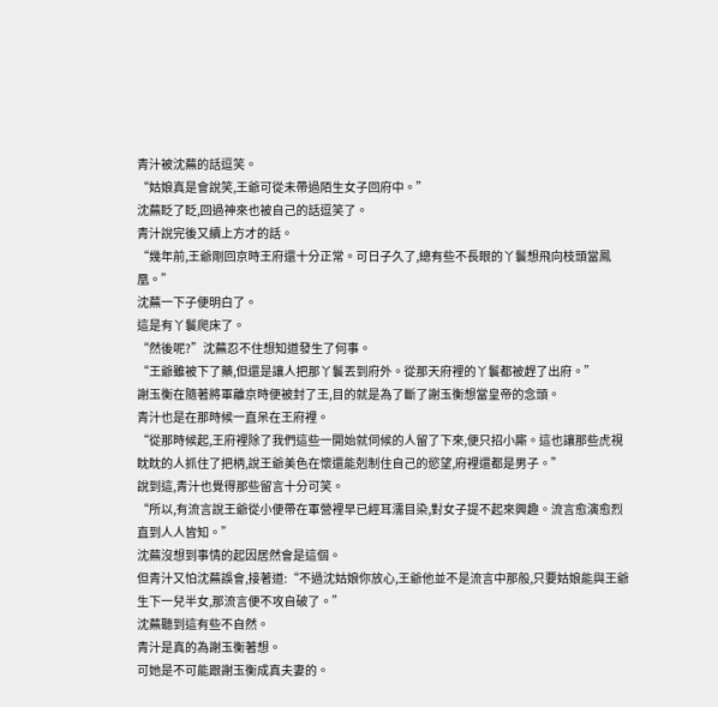青汁被沈蕪的話逗笑。
“姑娘真是會說笑,王爺可從未帶過陌生女子回府中。”
沈蕪眨了眨,回過神來也被自己的話逗笑了。
青汁說完後又續上方才的話。
“幾年前,王爺剛回京時王府還十分正常。可日子久了,總有些不長眼的丫鬟想飛向枝頭當鳳凰。”
沈蕪一下子便明白了。
這是有丫鬟爬床了。
“然後呢?”沈蕪忍不住想知道發生了何事。
“王爺雖被下了藥,但還是讓人把那丫鬟丟到府外。從那天府裡的丫鬟都被趕了出府。”
謝玉衡在隨著將軍離京時便被封了王,目的就是為了斷了謝玉衡想當皇帝的念頭。
青汁也是在那時候一直呆在王府裡。
“從那時候起,王府裡除了我們這些一開始就伺候的人留了下來,便只招小廝。這也讓那些虎視眈眈的人抓住了把柄,說王爺美色在懷還能剋制住自己的慾望,府裡還都是男子。”
說到這,青汁也覺得那些留言十分可笑。
“所以,有流言說王爺從小便帶在軍營裡早已經耳濡目染,對女子提不起來興趣。流言愈演愈烈直到人人皆知。”
沈蕪沒想到事情的起因居然會是這個。
但青汁又怕沈蕪誤會,接著道:“不過沈姑娘你放心,王爺他並不是流言中那般,只要姑娘能與王爺生下一兒半女,那流言便不攻自破了。”
沈蕪聽到這有些不自然。
青汁是真的為謝玉衡著想。
可她是不可能跟謝玉衡成真夫妻的。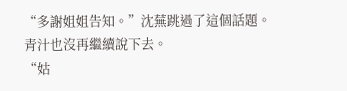“多謝姐姐告知。”沈蕪跳過了這個話題。
青汁也沒再繼續說下去。
“姑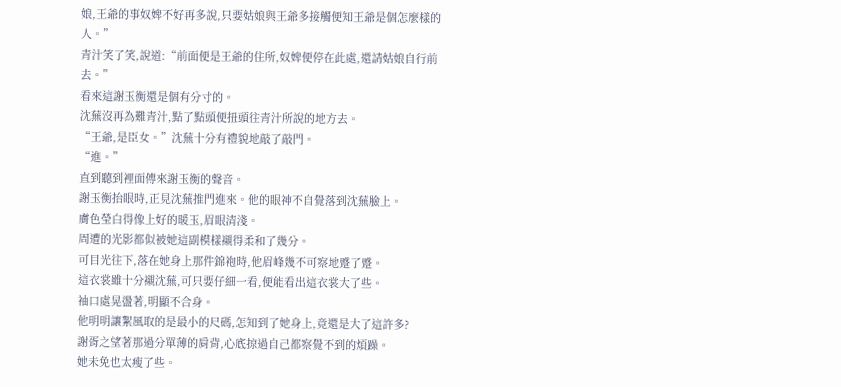娘,王爺的事奴婢不好再多說,只要姑娘與王爺多接觸便知王爺是個怎麼樣的人。”
青汁笑了笑,說道:“前面便是王爺的住所,奴婢便停在此處,還請姑娘自行前去。”
看來這謝玉衡還是個有分寸的。
沈蕪沒再為難青汁,點了點頭便扭頭往青汁所說的地方去。
“王爺,是臣女。”沈蕪十分有禮貌地敲了敲門。
“進。”
直到聽到裡面傳來謝玉衡的聲音。
謝玉衡抬眼時,正見沈蕪推門進來。他的眼神不自覺落到沈蕪臉上。
膚色瑩白得像上好的暖玉,眉眼清淺。
周遭的光影都似被她這副模樣襯得柔和了幾分。
可目光往下,落在她身上那件錦袍時,他眉峰幾不可察地蹙了蹙。
這衣裳雖十分襯沈蕪,可只要仔細一看,便能看出這衣裳大了些。
袖口處晃盪著,明顯不合身。
他明明讓絮風取的是最小的尺碼,怎知到了她身上,竟還是大了這許多?
謝胥之望著那過分單薄的肩背,心底掠過自己都察覺不到的煩躁。
她未免也太瘦了些。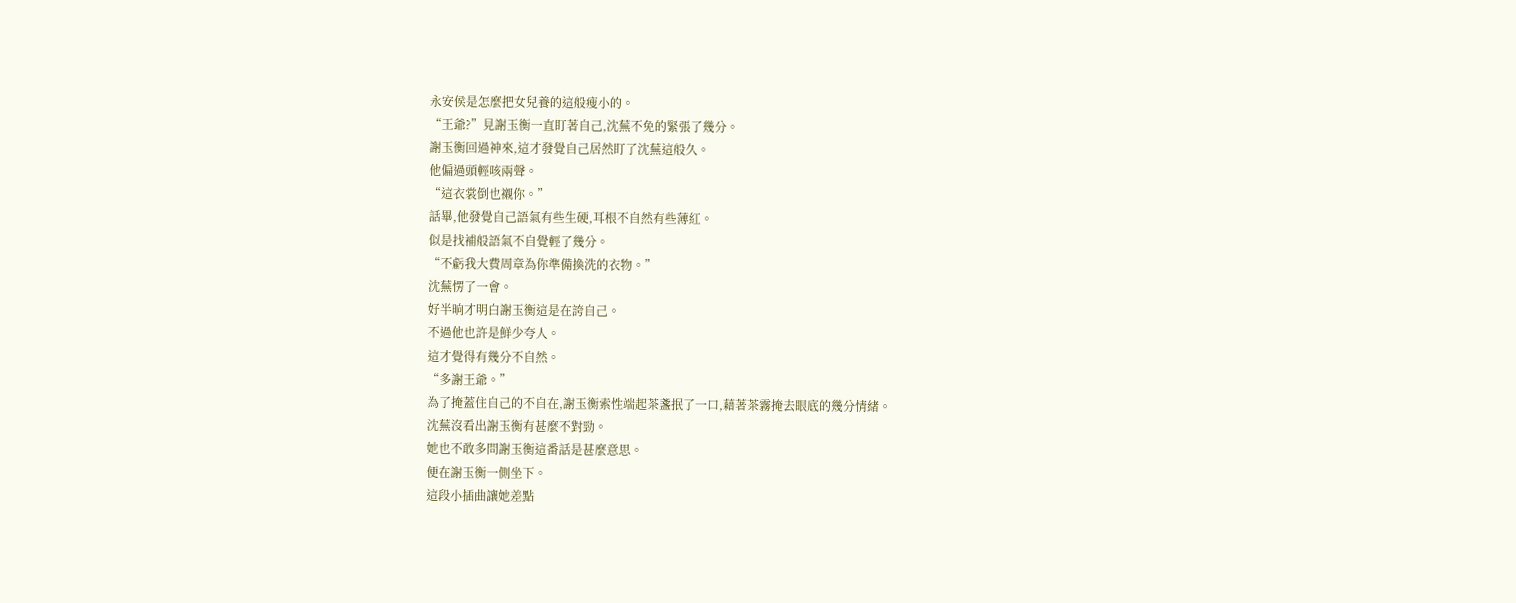永安侯是怎麼把女兒養的這般瘦小的。
“王爺?”見謝玉衡一直盯著自己,沈蕪不免的緊張了幾分。
謝玉衡回過神來,這才發覺自己居然盯了沈蕪這般久。
他偏過頭輕咳兩聲。
“這衣裳倒也襯你。”
話畢,他發覺自己語氣有些生硬,耳根不自然有些薄紅。
似是找補般語氣不自覺輕了幾分。
“不虧我大費周章為你準備換洗的衣物。”
沈蕪愣了一會。
好半晌才明白謝玉衡這是在誇自己。
不過他也許是鮮少夸人。
這才覺得有幾分不自然。
“多謝王爺。”
為了掩蓋住自己的不自在,謝玉衡索性端起茶盞抿了一口,藉著茶霧掩去眼底的幾分情緒。
沈蕪沒看出謝玉衡有甚麼不對勁。
她也不敢多問謝玉衡這番話是甚麼意思。
便在謝玉衡一側坐下。
這段小插曲讓她差點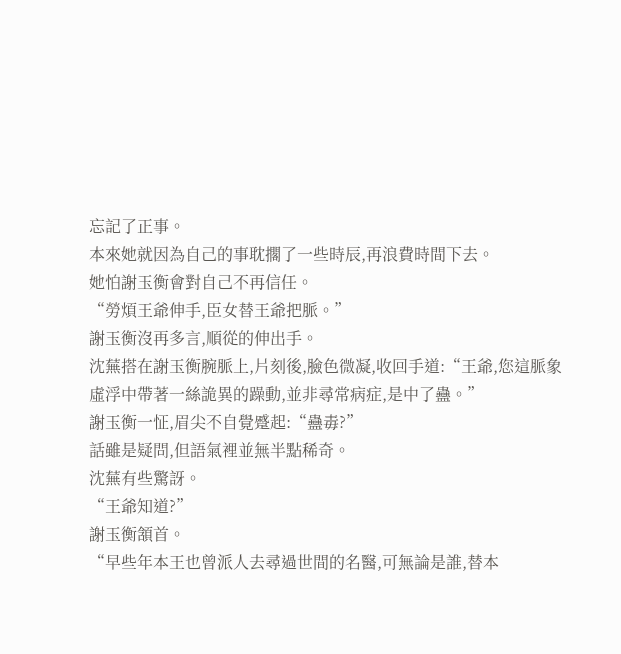忘記了正事。
本來她就因為自己的事耽擱了一些時辰,再浪費時間下去。
她怕謝玉衡會對自己不再信任。
“勞煩王爺伸手,臣女替王爺把脈。”
謝玉衡沒再多言,順從的伸出手。
沈蕪搭在謝玉衡腕脈上,片刻後,臉色微凝,收回手道:“王爺,您這脈象虛浮中帶著一絲詭異的躁動,並非尋常病症,是中了蠱。”
謝玉衡一怔,眉尖不自覺蹙起:“蠱毒?”
話雖是疑問,但語氣裡並無半點稀奇。
沈蕪有些驚訝。
“王爺知道?”
謝玉衡頷首。
“早些年本王也曾派人去尋過世間的名醫,可無論是誰,替本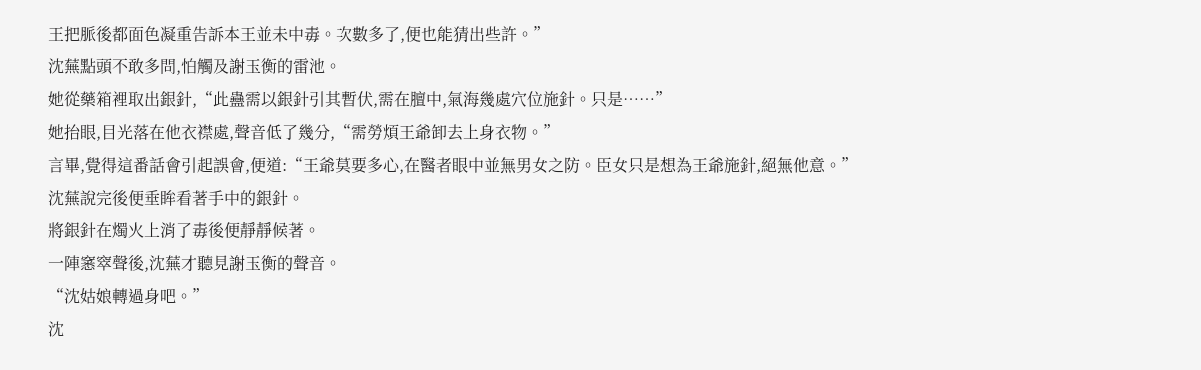王把脈後都面色凝重告訴本王並未中毒。次數多了,便也能猜出些許。”
沈蕪點頭不敢多問,怕觸及謝玉衡的雷池。
她從藥箱裡取出銀針,“此蠱需以銀針引其暫伏,需在膻中,氣海幾處穴位施針。只是……”
她抬眼,目光落在他衣襟處,聲音低了幾分,“需勞煩王爺卸去上身衣物。”
言畢,覺得這番話會引起誤會,便道:“王爺莫要多心,在醫者眼中並無男女之防。臣女只是想為王爺施針,絕無他意。”
沈蕪說完後便垂眸看著手中的銀針。
將銀針在燭火上消了毒後便靜靜候著。
一陣窸窣聲後,沈蕪才聽見謝玉衡的聲音。
“沈姑娘轉過身吧。”
沈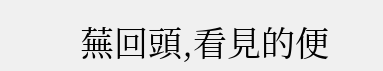蕪回頭,看見的便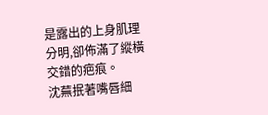是露出的上身肌理分明,卻佈滿了縱橫交錯的疤痕。
沈蕪抿著嘴唇細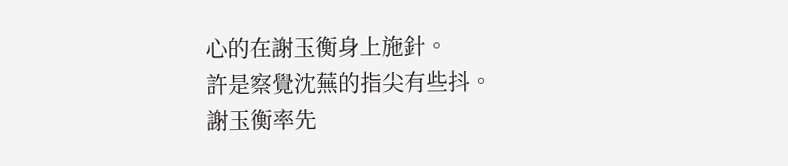心的在謝玉衡身上施針。
許是察覺沈蕪的指尖有些抖。
謝玉衡率先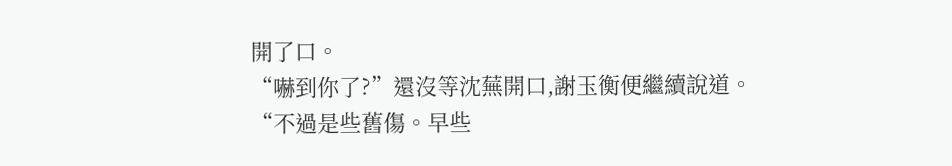開了口。
“嚇到你了?”還沒等沈蕪開口,謝玉衡便繼續說道。
“不過是些舊傷。早些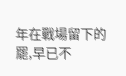年在戰場留下的罷,早已不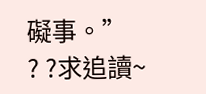礙事。”
? ?求追讀~